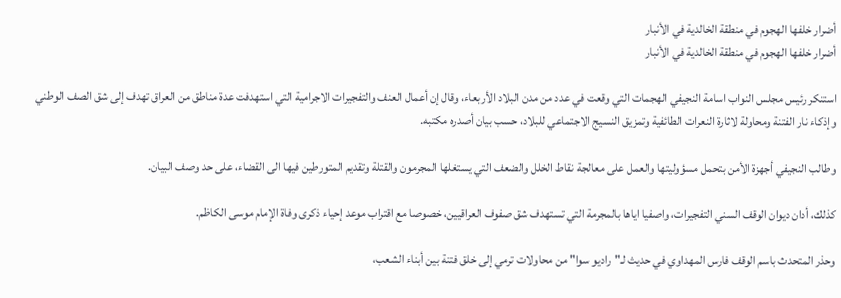أضرار خلفها الهجوم في منطقة الخالدية في الأنبار
أضرار خلفها الهجوم في منطقة الخالدية في الأنبار

استنكر رئيس مجلس النواب اسامة النجيفي الهجمات التي وقعت في عدد من مدن البلاد الأربعاء، وقال إن أعمال العنف والتفجيرات الاجرامية التي استهدفت عدة مناطق من العراق تهدف إلى شق الصف الوطني وإذكاء نار الفتنة ومحاولة لاثارة النعرات الطائفية وتمزيق النسيج الاجتماعي للبلاد، حسب بيان أصدره مكتبه.

وطالب النجيفي أجهزة الأمن بتحمل مسؤوليتها والعمل على معالجة نقاط الخلل والضعف التي يستغلها المجرمون والقتلة وتقديم المتورطين فيها الى القضاء، على حد وصف البيان.

كذلك، أدان ديوان الوقف السني التفجيرات، واصفيا اياها بالمجرمة التي تستهدف شق صفوف العراقيين، خصوصا مع اقتراب موعد إحياء ذكرى وفاة الإمام موسى الكاظم.

وحذر المتحدث باسم الوقف فارس المهداوي في حديث لـ"راديو سوا" من محاولات ترمي إلى خلق فتنة بين أبناء الشعب،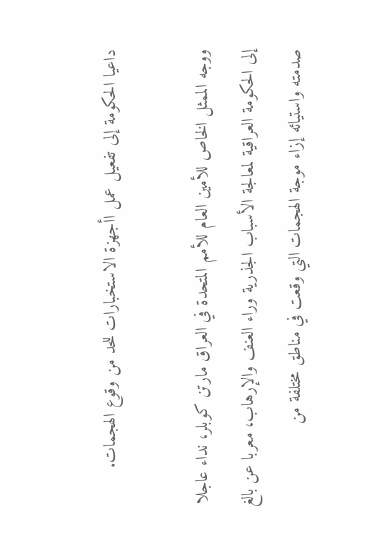داعيا الحكومة إلى تفعيل عمل اأجهزة الاستخبارات للحد من وقوع الهجمات.

ووجه الممثل الخاص للأمين العام للأمم المتحدة في العراق مارتن كوبلر، نداء عاجلا إلى الحكومة العراقية لمعالجة الأسباب الجذرية وراء العنف والإرهاب، معربا عن بالغ صدمته واستيائه إزاء موجة الهجمات التي وقعت في مناطق مختلفة من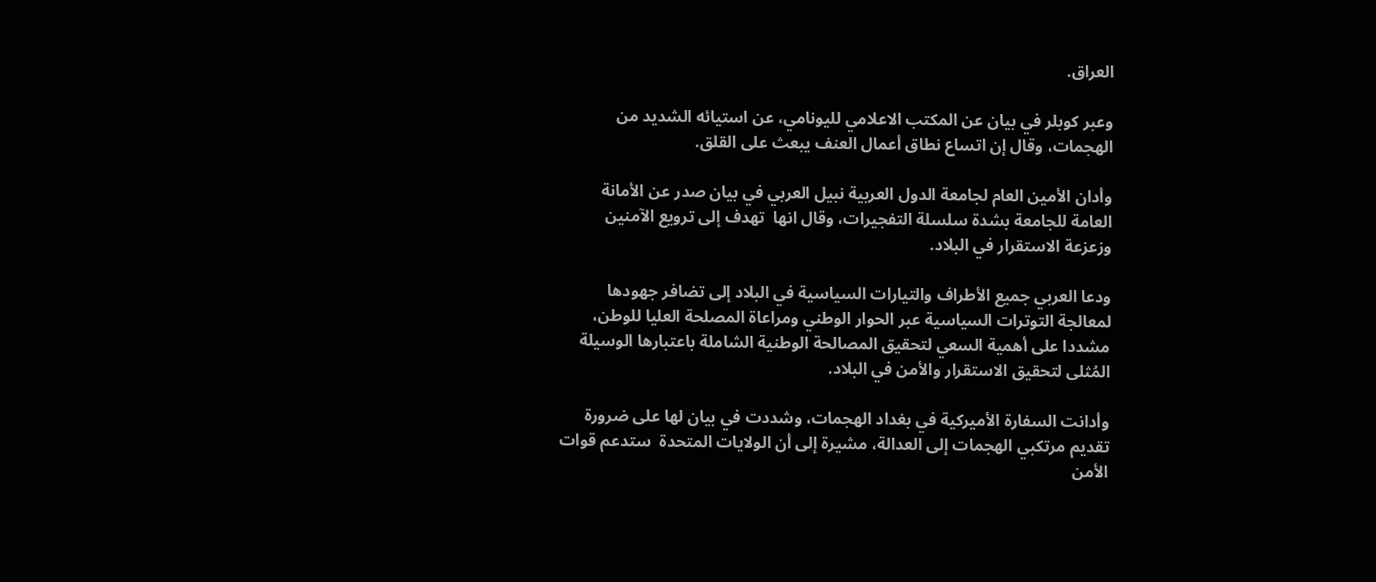العراق.

وعبر كوبلر في بيان عن المكتب الاعلامي لليونامي، عن استيائه الشديد من الهجمات، وقال إن اتساع نطاق أعمال العنف يبعث على القلق.

وأدان الأمين العام لجامعة الدول العربية نبيل العربي في بيان صدر عن الأمانة العامة للجامعة بشدة سلسلة التفجيرات، وقال انها  تهدف إلى ترويع الآمنين وزعزعة الاستقرار في البلاد.

ودعا العربي جميع الأطراف والتيارات السياسية في البلاد إلى تضافر جهودها لمعالجة التوترات السياسية عبر الحوار الوطني ومراعاة المصلحة العليا للوطن، مشددا على أهمية السعي لتحقيق المصالحة الوطنية الشاملة باعتبارها الوسيلة المُثلى لتحقيق الاستقرار والأمن في البلاد.

وأدانت السفارة الأميركية في بغداد الهجمات، وشددت في بيان لها على ضرورة تقديم مرتكبي الهجمات إلى العدالة، مشيرة إلى أن الولايات المتحدة  ستدعم قوات الأمن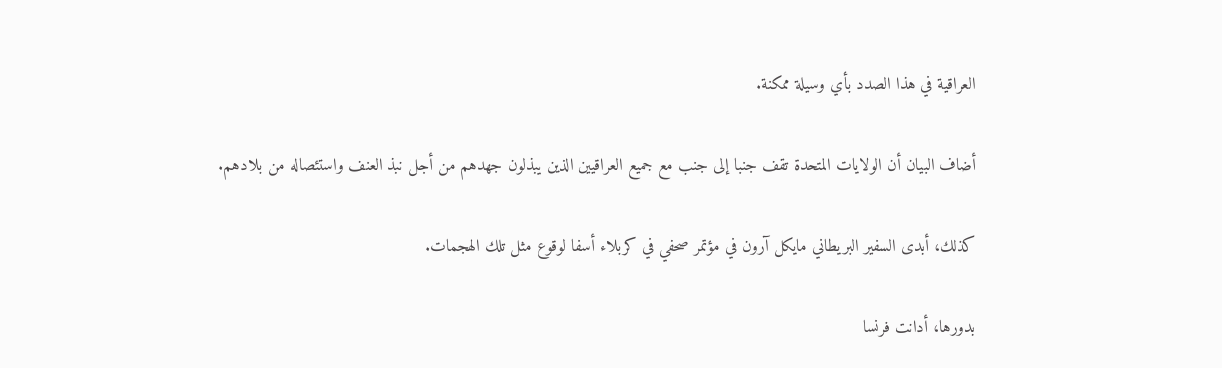العراقية في هذا الصدد بأي وسيلة ممكنة.

أضاف البيان أن الولايات المتحدة تقف جنبا إلى جنب مع جميع العراقيين الذين يبذلون جهدهم من أجل نبذ العنف واستئصاله من بلادهم.

كذلك، أبدى السفير البريطاني مايكل آرون في مؤتمر صحفي في كربلاء أسفا لوقوع مثل تلك الهجمات.

بدورها، أدانت فرنسا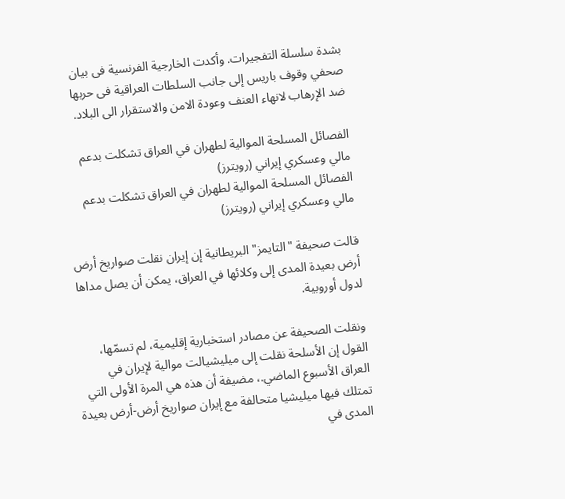بشدة سلسلة التفجيرات. وأكدت الخارجية الفرنسية فى بيان صحفي وقوف باريس إلى جانب السلطات العراقية فى حربها ضد الإرهاب لانهاء العنف وعودة الامن والاستقرار الى البلاد.

الفصائل المسلحة الموالية لطهران في العراق تشكلت بدعم مالي وعسكري إيراني (رويترز)
الفصائل المسلحة الموالية لطهران في العراق تشكلت بدعم مالي وعسكري إيراني (رويترز)

قالت صحيفة "التايمز" البريطانية إن إيران نقلت صواريخ أرض أرض بعيدة المدى إلى وكلائها في العراق، يمكن أن يصل مداها لدول أوروبية.

ونقلت الصحيفة عن مصادر استخبارية إقليمية، لم تسمّها، القول إن الأسلحة نقلت إلى ميليشيالت موالية لإيران في العراق الأسبوع الماضي.، مضيفة أن هذه هي المرة الأولى التي تمتلك فيها ميليشيا متحالفة مع إيران صواريخ أرض-أرض بعيدة المدى في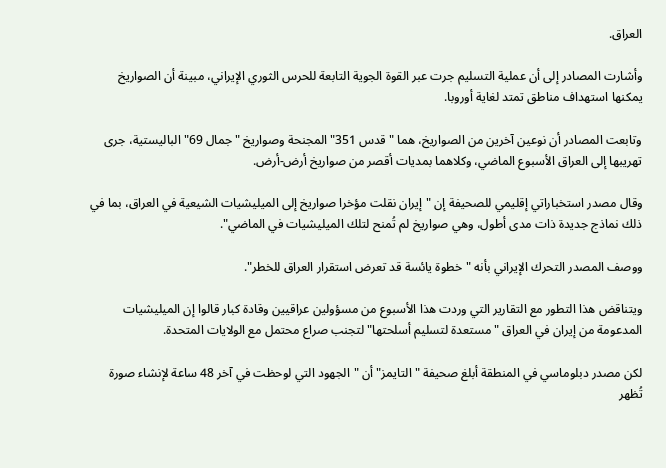العراق.

وأشارت المصادر إلى أن عملية التسليم جرت عبر القوة الجوية التابعة للحرس الثوري الإيراني، مبينة أن الصواريخ يمكنها استهداف مناطق تمتد لغاية أوروبا.

وتابعت المصادر أن نوعين آخرين من الصواريخ، هما "قدس 351" المجنحة وصواريخ "جمال 69" الباليستية، جرى تهريبها إلى العراق الأسبوع الماضي، وكلاهما بمديات أقصر من صواريخ أرض-أرض.

وقال مصدر استخباراتي إقليمي للصحيفة إن "إيران نقلت مؤخرا صواريخ إلى الميليشيات الشيعية في العراق، بما في ذلك نماذج جديدة ذات مدى أطول، وهي صواريخ لم تُمنح لتلك الميليشيات في الماضي".

ووصف المصدر التحرك الإيراني بأنه "خطوة يائسة قد تعرض استقرار العراق للخطر".

ويتناقض هذا التطور مع التقارير التي وردت هذا الأسبوع من مسؤولين عراقيين وقادة كبار قالوا إن الميليشيات المدعومة من إيران في العراق "مستعدة لتسليم أسلحتها" لتجنب صراع محتمل مع الولايات المتحدة.

لكن مصدر دبلوماسي في المنطقة أبلغ صحيفة "التايمز" أن "الجهود التي لوحظت في آخر 48 ساعة لإنشاء صورة تُظهر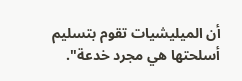أن الميليشيات تقوم بتسليم أسلحتها هي مجرد خدعة".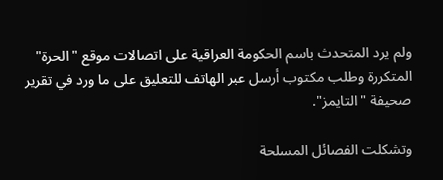ولم يرد المتحدث باسم الحكومة العراقية على اتصالات موقع "الحرة" المتكررة وطلب مكتوب أرسل عبر الهاتف للتعليق على ما ورد في تقرير صحيفة "التايمز".

وتشكلت الفصائل المسلحة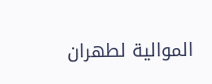الموالية لطهران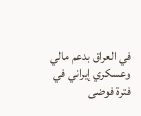في العراق بدعم مالي وعسكري إيراني في فترة فوضى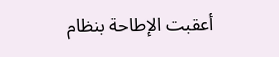أعقبت الإطاحة بنظام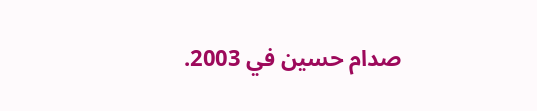صدام حسين في 2003.